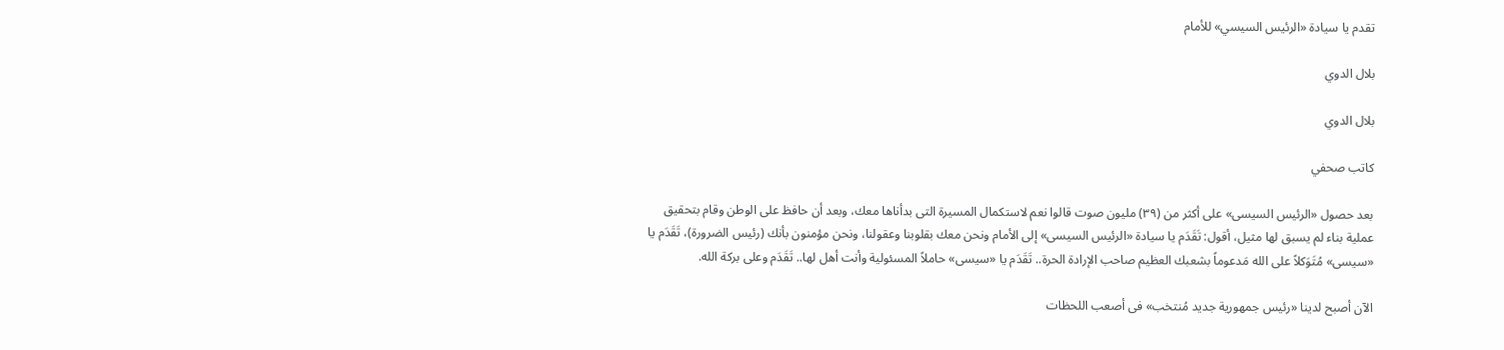تقدم يا سيادة «الرئيس السيسي» للأمام

بلال الدوي

بلال الدوي

كاتب صحفي

بعد حصول «الرئيس السيسى» على أكثر من (٣٩) مليون صوت قالوا نعم لاستكمال المسيرة التى بدأناها معك، وبعد أن حافظ على الوطن وقام بتحقيق عملية بناء لم يسبق لها مثيل، أقول: تَقَدَم يا سيادة «الرئيس السيسى» إلى الأمام ونحن معك بقلوبنا وعقولنا، ونحن مؤمنون بأنك (رئيس الضرورة)، تَقَدَم يا «سيسى» مُتَوَكلاً على الله مَدعوماً بشعبك العظيم صاحب الإرادة الحرة.. تَقَدَم يا «سيسى» حاملاً المسئولية وأنت أهل لها.. تَقَدَم وعلى بركة الله.

الآن أصبح لدينا «رئيس جمهورية جديد مُنتخب» فى أصعب اللحظات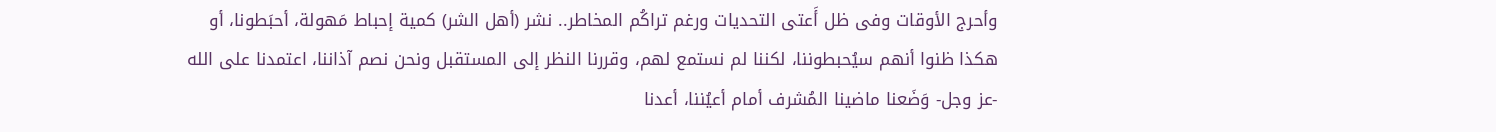وأحرج الأوقات وفى ظل أَعتى التحديات ورغم تراكُم المخاطر.. نشر (أهل الشر) كمية إحباط مَهولة، أحبَطونا، أو هكذا ظنوا أنهم سيُحبطوننا، لكننا لم نستمع لهم، وقررنا النظر إلى المستقبل ونحن نصم آذاننا، اعتمدنا على الله -عز وجل- وَضَعنا ماضينا المُشرف أمام أعيُننا، أعدنا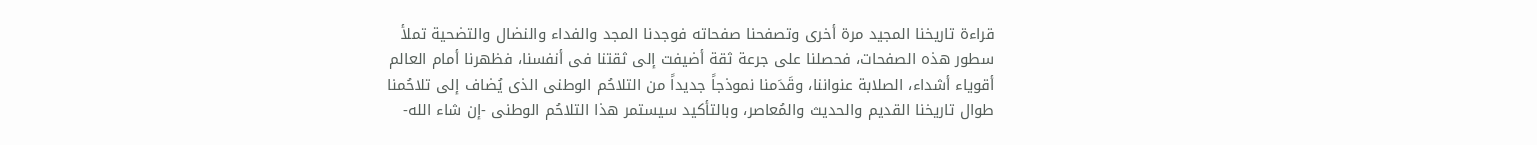قراءة تاريخنا المجيد مرة أخرى وتصفحنا صفحاته فوجدنا المجد والفداء والنضال والتضحية تملأ سطور هذه الصفحات، فحصلنا على جرعة ثقة أضيفت إلى ثقتنا فى أنفسنا، فظهرنا أمام العالم أقوياء أشداء، الصلابة عنواننا، وقَدَمنا نموذجاً جديداً من التلاحُم الوطنى الذى يُضاف إلى تلاحُمنا طوال تاريخنا القديم والحديث والمُعاصر، وبالتأكيد سيستمر هذا التلاحُم الوطنى -إن شاء الله-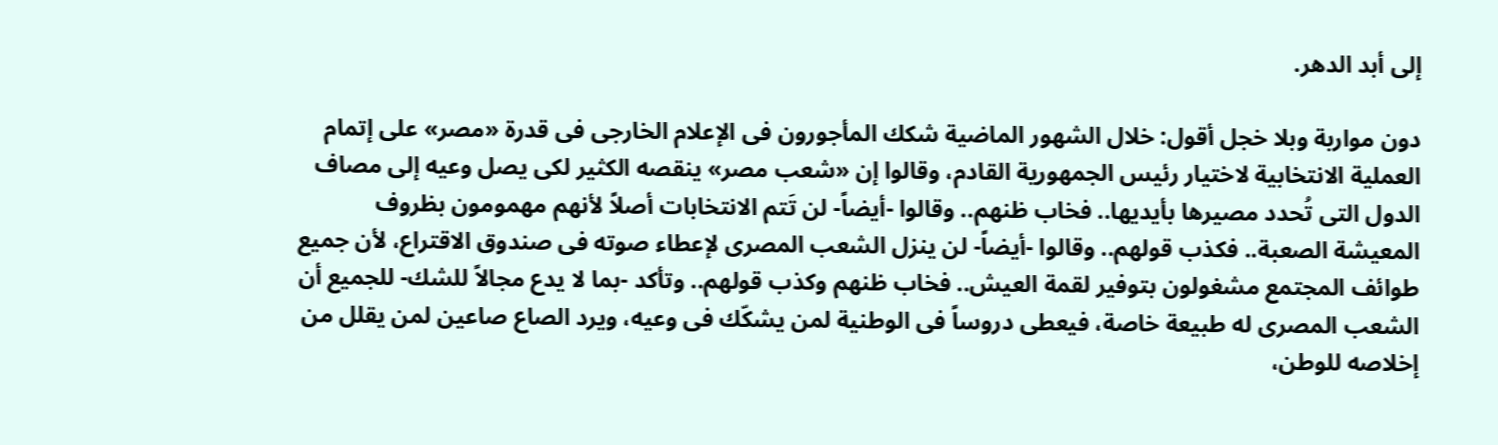إلى أبد الدهر.

دون مواربة وبلا خجل أقول: خلال الشهور الماضية شكك المأجورون فى الإعلام الخارجى فى قدرة «مصر» على إتمام العملية الانتخابية لاختيار رئيس الجمهورية القادم، وقالوا إن «شعب مصر» ينقصه الكثير لكى يصل وعيه إلى مصاف الدول التى تُحدد مصيرها بأيديها.. فخاب ظنهم.. وقالوا -أيضاً- لن تَتم الانتخابات أصلاً لأنهم مهمومون بظروف المعيشة الصعبة.. فكذب قولهم.. وقالوا -أيضاً- لن ينزل الشعب المصرى لإعطاء صوته فى صندوق الاقتراع، لأن جميع طوائف المجتمع مشغولون بتوفير لقمة العيش.. فخاب ظنهم وكذب قولهم.. وتأكد -بما لا يدع مجالاً للشك- للجميع أن الشعب المصرى له طبيعة خاصة، فيعطى دروساً فى الوطنية لمن يشكّك فى وعيه، ويرد الصاع صاعين لمن يقلل من إخلاصه للوطن،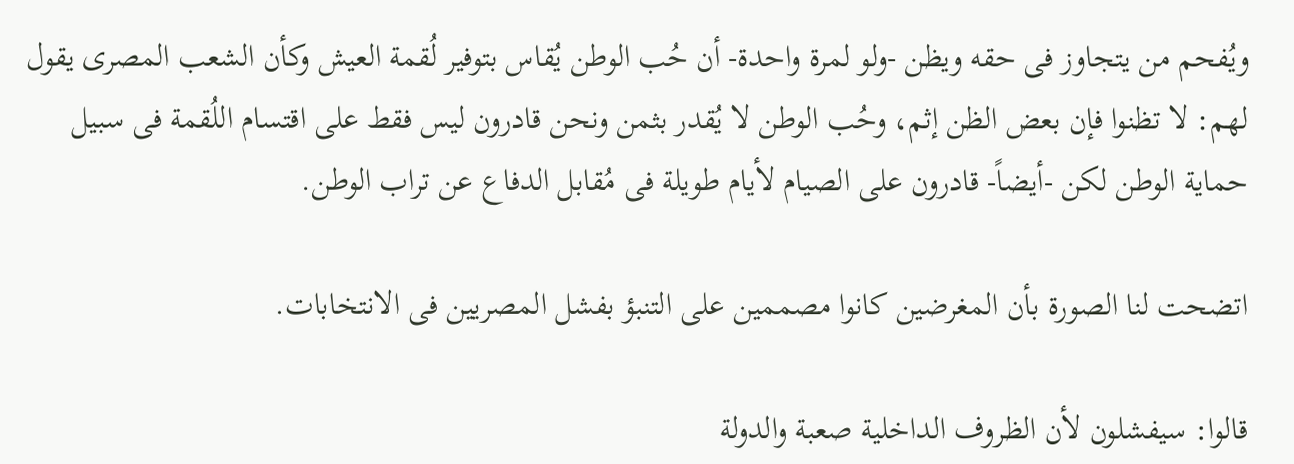ويُفحم من يتجاوز فى حقه ويظن -ولو لمرة واحدة- أن حُب الوطن يُقاس بتوفير لُقمة العيش وكأن الشعب المصرى يقول لهم: لا تظنوا فإن بعض الظن إثم، وحُب الوطن لا يُقدر بثمن ونحن قادرون ليس فقط على اقتسام اللُقمة فى سبيل حماية الوطن لكن -أيضاً- قادرون على الصيام لأيام طويلة فى مُقابل الدفاع عن تراب الوطن.

اتضحت لنا الصورة بأن المغرضين كانوا مصممين على التنبؤ بفشل المصريين فى الانتخابات.

قالوا: سيفشلون لأن الظروف الداخلية صعبة والدولة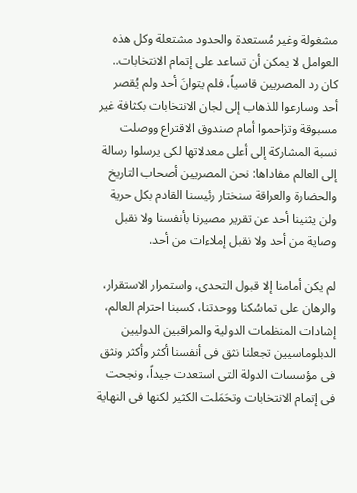مشغولة وغير مُستعدة والحدود مشتعلة وكل هذه العوامل لا يمكن أن تساعد على إتمام الانتخابات.. كان رد المصريين قاسياً، فلم يتوانَ أحد ولم يُقصر أحد وسارعوا للذهاب إلى لجان الانتخابات بكثافة غير مسبوقة وتزاحموا أمام صندوق الاقتراع ووصلت نسبة المشاركة إلى أعلى معدلاتها لكى يرسلوا رسالة إلى العالم مفاداها: نحن المصريين أصحاب التاريخ والحضارة والعراقة سنختار رئيسنا القادم بكل حرية ولن يثنينا أحد عن تقرير مصيرنا بأنفسنا ولا نقبل وصاية من أحد ولا نقبل إملاءات من أحد.

لم يكن أمامنا إلا قبول التحدى، واستمرار الاستقرار، والرهان على تماسُكنا ووحدتنا، كسبنا احترام العالم، إشادات المنظمات الدولية والمراقبين الدوليين الدبلوماسيين تجعلنا نثق فى أنفسنا أكثر وأكثر ونثق فى مؤسسات الدولة التى استعدت جيداً، ونجحت فى إتمام الانتخابات وتحَمَلت الكثير لكنها فى النهاية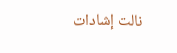نالت إشادات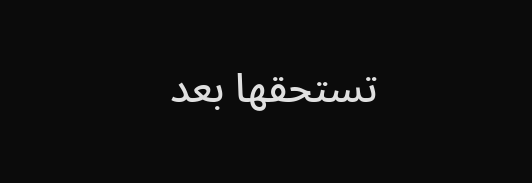تستحقها بعد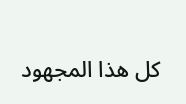كل هذا المجهود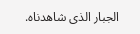الجبار الذى شاهدناه.